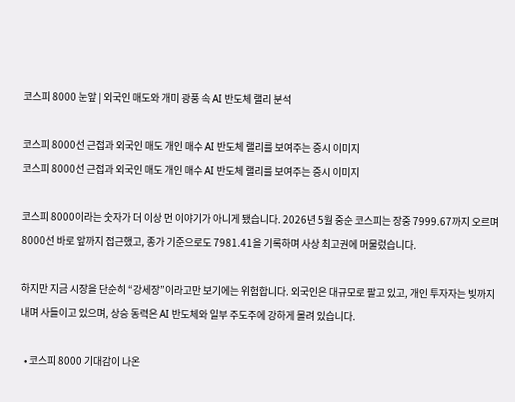코스피 8000 눈앞 | 외국인 매도와 개미 광풍 속 AI 반도체 랠리 분석

코스피 8000선 근접과 외국인 매도 개인 매수 AI 반도체 랠리를 보여주는 증시 이미지
코스피 8000선 근접과 외국인 매도 개인 매수 AI 반도체 랠리를 보여주는 증시 이미지

코스피 8000이라는 숫자가 더 이상 먼 이야기가 아니게 됐습니다. 2026년 5월 중순 코스피는 장중 7999.67까지 오르며 8000선 바로 앞까지 접근했고, 종가 기준으로도 7981.41을 기록하며 사상 최고권에 머물렀습니다.

하지만 지금 시장을 단순히 “강세장”이라고만 보기에는 위험합니다. 외국인은 대규모로 팔고 있고, 개인 투자자는 빚까지 내며 사들이고 있으며, 상승 동력은 AI 반도체와 일부 주도주에 강하게 몰려 있습니다.

  • 코스피 8000 기대감이 나온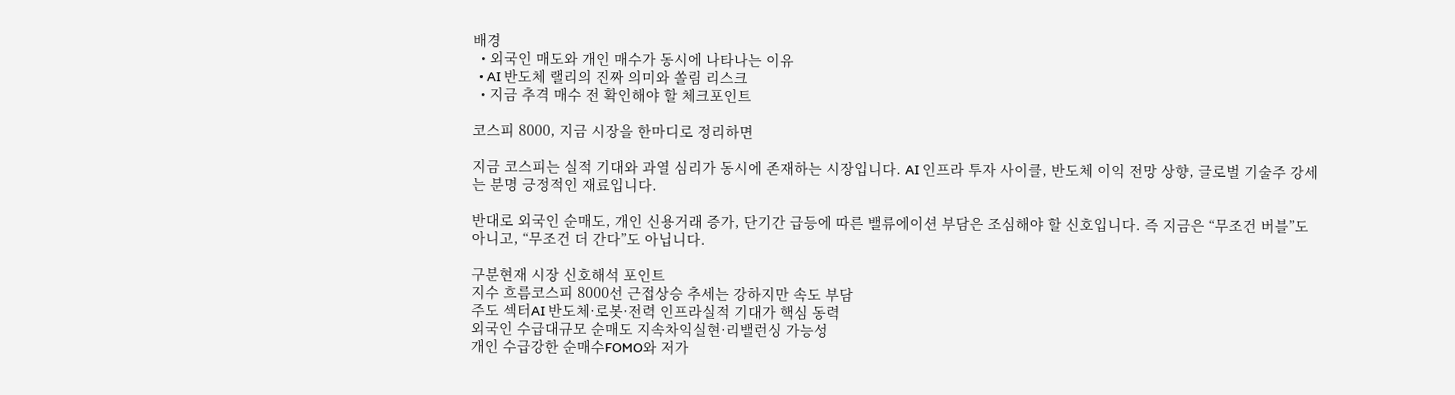배경
  • 외국인 매도와 개인 매수가 동시에 나타나는 이유
  • AI 반도체 랠리의 진짜 의미와 쏠림 리스크
  • 지금 추격 매수 전 확인해야 할 체크포인트

코스피 8000, 지금 시장을 한마디로 정리하면

지금 코스피는 실적 기대와 과열 심리가 동시에 존재하는 시장입니다. AI 인프라 투자 사이클, 반도체 이익 전망 상향, 글로벌 기술주 강세는 분명 긍정적인 재료입니다.

반대로 외국인 순매도, 개인 신용거래 증가, 단기간 급등에 따른 밸류에이션 부담은 조심해야 할 신호입니다. 즉 지금은 “무조건 버블”도 아니고, “무조건 더 간다”도 아닙니다.

구분현재 시장 신호해석 포인트
지수 흐름코스피 8000선 근접상승 추세는 강하지만 속도 부담
주도 섹터AI 반도체·로봇·전력 인프라실적 기대가 핵심 동력
외국인 수급대규모 순매도 지속차익실현·리밸런싱 가능성
개인 수급강한 순매수FOMO와 저가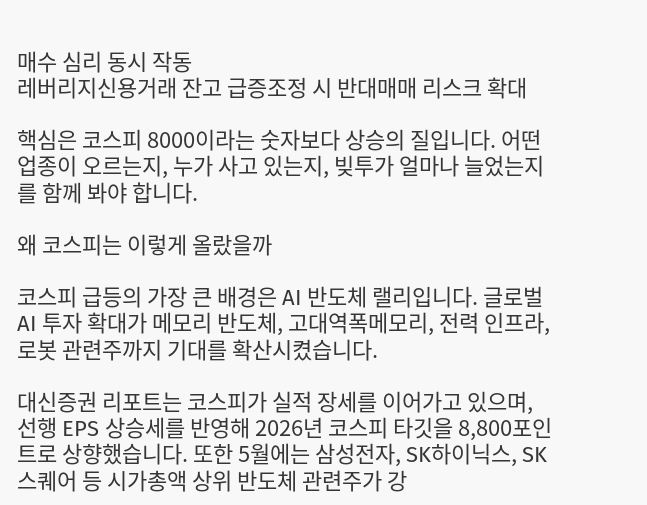매수 심리 동시 작동
레버리지신용거래 잔고 급증조정 시 반대매매 리스크 확대

핵심은 코스피 8000이라는 숫자보다 상승의 질입니다. 어떤 업종이 오르는지, 누가 사고 있는지, 빚투가 얼마나 늘었는지를 함께 봐야 합니다.

왜 코스피는 이렇게 올랐을까

코스피 급등의 가장 큰 배경은 AI 반도체 랠리입니다. 글로벌 AI 투자 확대가 메모리 반도체, 고대역폭메모리, 전력 인프라, 로봇 관련주까지 기대를 확산시켰습니다.

대신증권 리포트는 코스피가 실적 장세를 이어가고 있으며, 선행 EPS 상승세를 반영해 2026년 코스피 타깃을 8,800포인트로 상향했습니다. 또한 5월에는 삼성전자, SK하이닉스, SK스퀘어 등 시가총액 상위 반도체 관련주가 강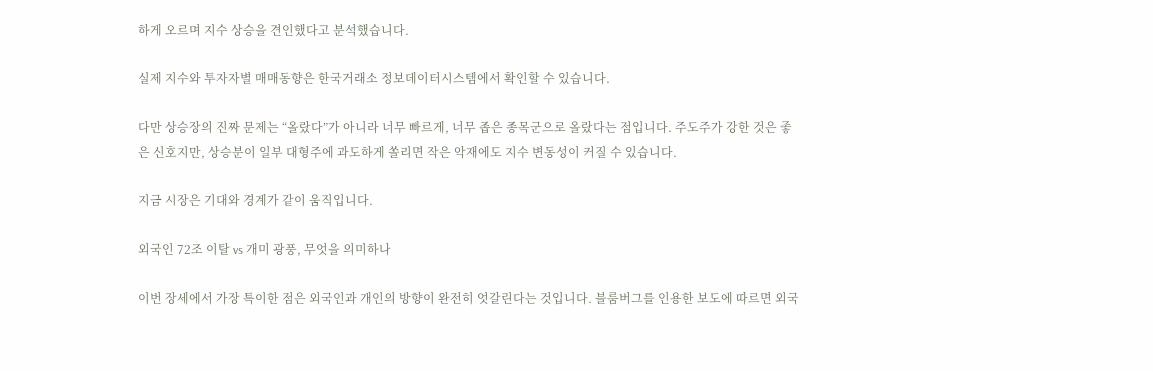하게 오르며 지수 상승을 견인했다고 분석했습니다.

실제 지수와 투자자별 매매동향은 한국거래소 정보데이터시스템에서 확인할 수 있습니다.

다만 상승장의 진짜 문제는 “올랐다”가 아니라 너무 빠르게, 너무 좁은 종목군으로 올랐다는 점입니다. 주도주가 강한 것은 좋은 신호지만, 상승분이 일부 대형주에 과도하게 쏠리면 작은 악재에도 지수 변동성이 커질 수 있습니다.

지금 시장은 기대와 경계가 같이 움직입니다.

외국인 72조 이탈 vs 개미 광풍, 무엇을 의미하나

이번 장세에서 가장 특이한 점은 외국인과 개인의 방향이 완전히 엇갈린다는 것입니다. 블룸버그를 인용한 보도에 따르면 외국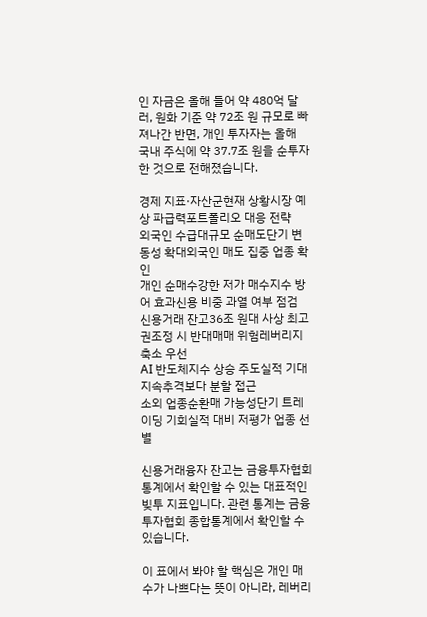인 자금은 올해 들어 약 480억 달러, 원화 기준 약 72조 원 규모로 빠져나간 반면, 개인 투자자는 올해 국내 주식에 약 37.7조 원을 순투자한 것으로 전해졌습니다.

경제 지표·자산군현재 상황시장 예상 파급력포트폴리오 대응 전략
외국인 수급대규모 순매도단기 변동성 확대외국인 매도 집중 업종 확인
개인 순매수강한 저가 매수지수 방어 효과신용 비중 과열 여부 점검
신용거래 잔고36조 원대 사상 최고권조정 시 반대매매 위험레버리지 축소 우선
AI 반도체지수 상승 주도실적 기대 지속추격보다 분할 접근
소외 업종순환매 가능성단기 트레이딩 기회실적 대비 저평가 업종 선별

신용거래융자 잔고는 금융투자협회 통계에서 확인할 수 있는 대표적인 빚투 지표입니다. 관련 통계는 금융투자협회 종합통계에서 확인할 수 있습니다.

이 표에서 봐야 할 핵심은 개인 매수가 나쁘다는 뜻이 아니라, 레버리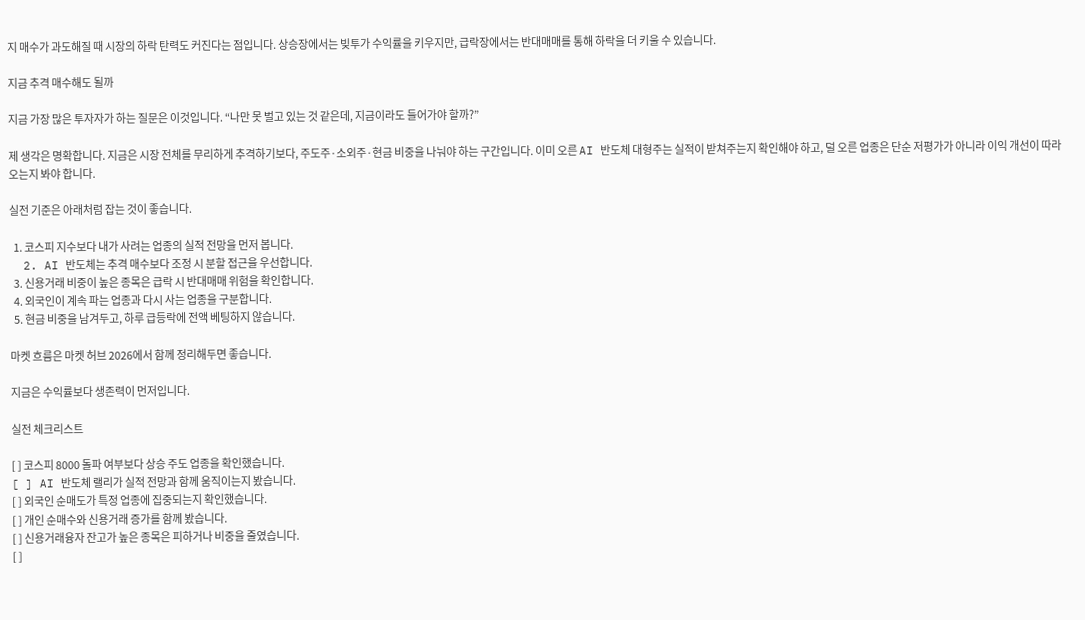지 매수가 과도해질 때 시장의 하락 탄력도 커진다는 점입니다. 상승장에서는 빚투가 수익률을 키우지만, 급락장에서는 반대매매를 통해 하락을 더 키울 수 있습니다.

지금 추격 매수해도 될까

지금 가장 많은 투자자가 하는 질문은 이것입니다. “나만 못 벌고 있는 것 같은데, 지금이라도 들어가야 할까?”

제 생각은 명확합니다. 지금은 시장 전체를 무리하게 추격하기보다, 주도주·소외주·현금 비중을 나눠야 하는 구간입니다. 이미 오른 AI 반도체 대형주는 실적이 받쳐주는지 확인해야 하고, 덜 오른 업종은 단순 저평가가 아니라 이익 개선이 따라오는지 봐야 합니다.

실전 기준은 아래처럼 잡는 것이 좋습니다.

  1. 코스피 지수보다 내가 사려는 업종의 실적 전망을 먼저 봅니다.
  2. AI 반도체는 추격 매수보다 조정 시 분할 접근을 우선합니다.
  3. 신용거래 비중이 높은 종목은 급락 시 반대매매 위험을 확인합니다.
  4. 외국인이 계속 파는 업종과 다시 사는 업종을 구분합니다.
  5. 현금 비중을 남겨두고, 하루 급등락에 전액 베팅하지 않습니다.

마켓 흐름은 마켓 허브 2026에서 함께 정리해두면 좋습니다.

지금은 수익률보다 생존력이 먼저입니다.

실전 체크리스트

[ ] 코스피 8000 돌파 여부보다 상승 주도 업종을 확인했습니다.
[ ] AI 반도체 랠리가 실적 전망과 함께 움직이는지 봤습니다.
[ ] 외국인 순매도가 특정 업종에 집중되는지 확인했습니다.
[ ] 개인 순매수와 신용거래 증가를 함께 봤습니다.
[ ] 신용거래융자 잔고가 높은 종목은 피하거나 비중을 줄였습니다.
[ ]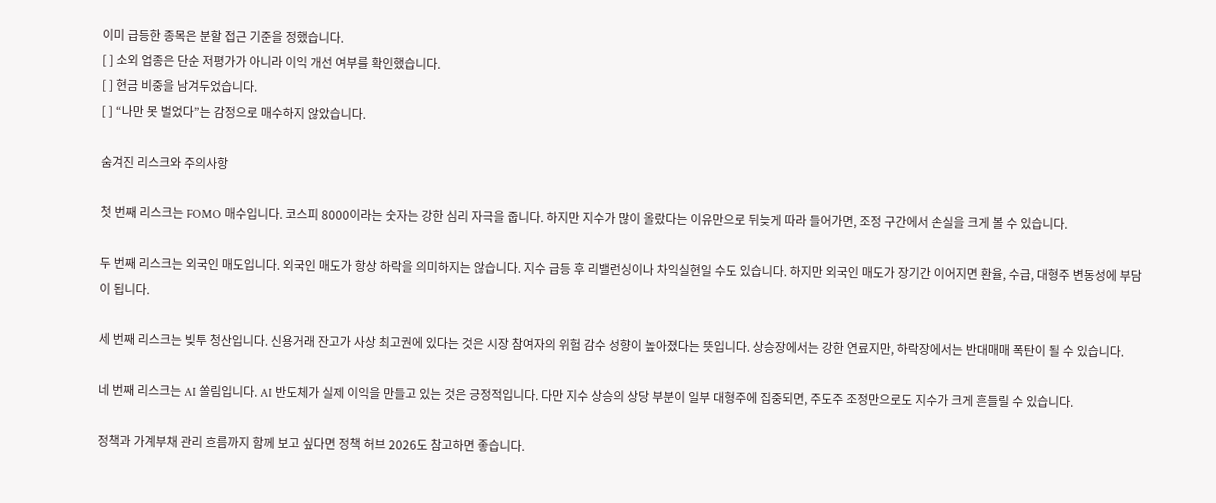이미 급등한 종목은 분할 접근 기준을 정했습니다.
[ ] 소외 업종은 단순 저평가가 아니라 이익 개선 여부를 확인했습니다.
[ ] 현금 비중을 남겨두었습니다.
[ ] “나만 못 벌었다”는 감정으로 매수하지 않았습니다.

숨겨진 리스크와 주의사항

첫 번째 리스크는 FOMO 매수입니다. 코스피 8000이라는 숫자는 강한 심리 자극을 줍니다. 하지만 지수가 많이 올랐다는 이유만으로 뒤늦게 따라 들어가면, 조정 구간에서 손실을 크게 볼 수 있습니다.

두 번째 리스크는 외국인 매도입니다. 외국인 매도가 항상 하락을 의미하지는 않습니다. 지수 급등 후 리밸런싱이나 차익실현일 수도 있습니다. 하지만 외국인 매도가 장기간 이어지면 환율, 수급, 대형주 변동성에 부담이 됩니다.

세 번째 리스크는 빚투 청산입니다. 신용거래 잔고가 사상 최고권에 있다는 것은 시장 참여자의 위험 감수 성향이 높아졌다는 뜻입니다. 상승장에서는 강한 연료지만, 하락장에서는 반대매매 폭탄이 될 수 있습니다.

네 번째 리스크는 AI 쏠림입니다. AI 반도체가 실제 이익을 만들고 있는 것은 긍정적입니다. 다만 지수 상승의 상당 부분이 일부 대형주에 집중되면, 주도주 조정만으로도 지수가 크게 흔들릴 수 있습니다.

정책과 가계부채 관리 흐름까지 함께 보고 싶다면 정책 허브 2026도 참고하면 좋습니다.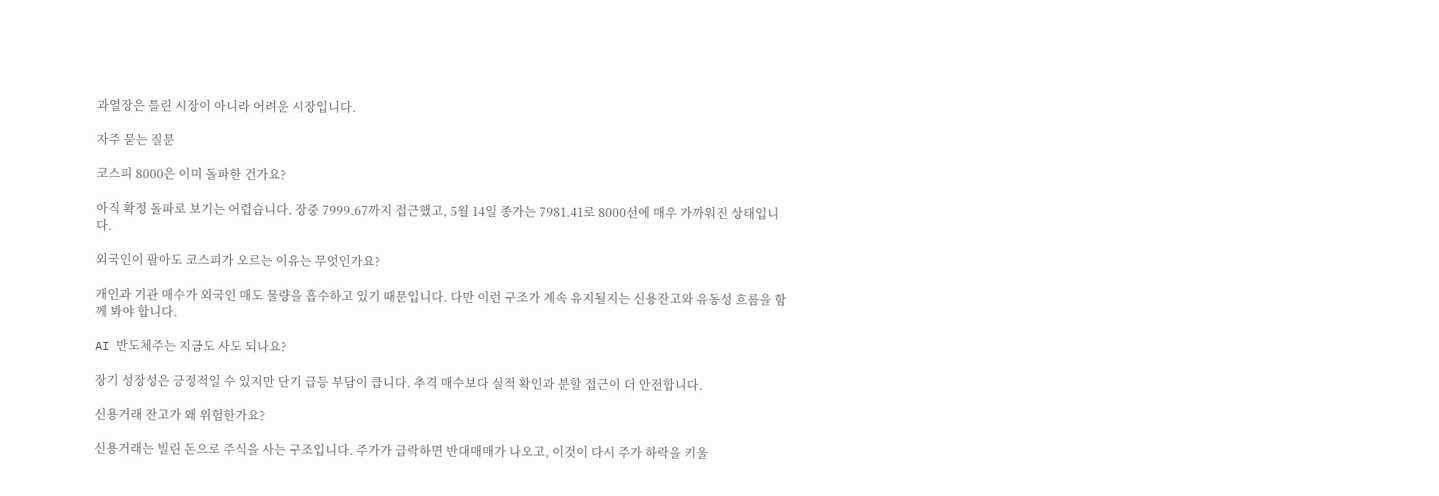과열장은 틀린 시장이 아니라 어려운 시장입니다.

자주 묻는 질문

코스피 8000은 이미 돌파한 건가요?

아직 확정 돌파로 보기는 어렵습니다. 장중 7999.67까지 접근했고, 5월 14일 종가는 7981.41로 8000선에 매우 가까워진 상태입니다.

외국인이 팔아도 코스피가 오르는 이유는 무엇인가요?

개인과 기관 매수가 외국인 매도 물량을 흡수하고 있기 때문입니다. 다만 이런 구조가 계속 유지될지는 신용잔고와 유동성 흐름을 함께 봐야 합니다.

AI 반도체주는 지금도 사도 되나요?

장기 성장성은 긍정적일 수 있지만 단기 급등 부담이 큽니다. 추격 매수보다 실적 확인과 분할 접근이 더 안전합니다.

신용거래 잔고가 왜 위험한가요?

신용거래는 빌린 돈으로 주식을 사는 구조입니다. 주가가 급락하면 반대매매가 나오고, 이것이 다시 주가 하락을 키울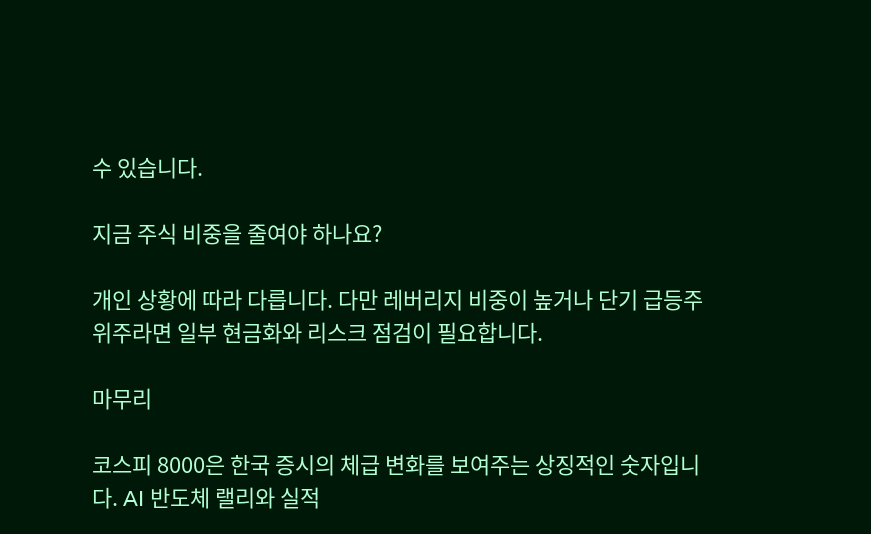수 있습니다.

지금 주식 비중을 줄여야 하나요?

개인 상황에 따라 다릅니다. 다만 레버리지 비중이 높거나 단기 급등주 위주라면 일부 현금화와 리스크 점검이 필요합니다.

마무리

코스피 8000은 한국 증시의 체급 변화를 보여주는 상징적인 숫자입니다. AI 반도체 랠리와 실적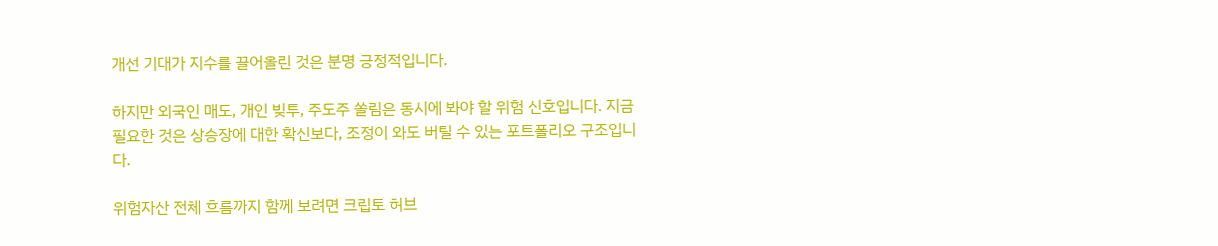개선 기대가 지수를 끌어올린 것은 분명 긍정적입니다.

하지만 외국인 매도, 개인 빚투, 주도주 쏠림은 동시에 봐야 할 위험 신호입니다. 지금 필요한 것은 상승장에 대한 확신보다, 조정이 와도 버틸 수 있는 포트폴리오 구조입니다.

위험자산 전체 흐름까지 함께 보려면 크립토 허브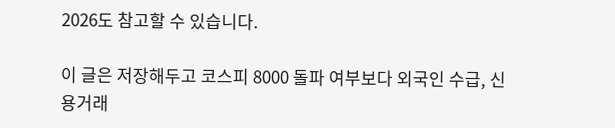2026도 참고할 수 있습니다.

이 글은 저장해두고 코스피 8000 돌파 여부보다 외국인 수급, 신용거래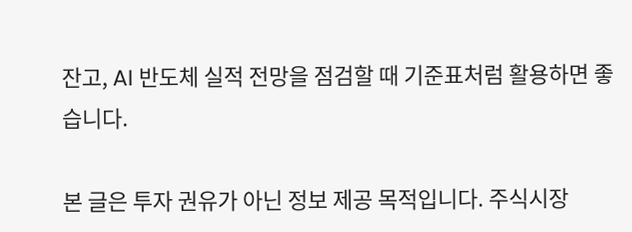잔고, AI 반도체 실적 전망을 점검할 때 기준표처럼 활용하면 좋습니다.

본 글은 투자 권유가 아닌 정보 제공 목적입니다. 주식시장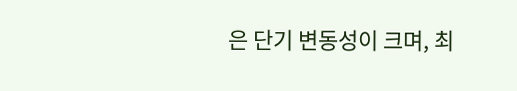은 단기 변동성이 크며, 최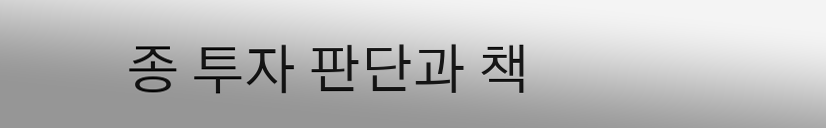종 투자 판단과 책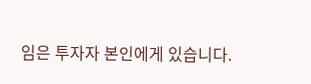임은 투자자 본인에게 있습니다.